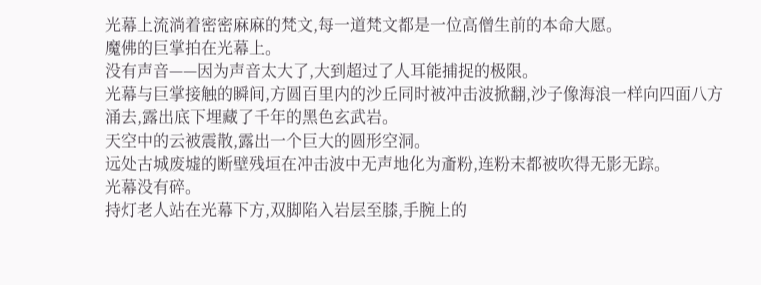光幕上流淌着密密麻麻的梵文,每一道梵文都是一位高僧生前的本命大愿。
魔佛的巨掌拍在光幕上。
没有声音——因为声音太大了,大到超过了人耳能捕捉的极限。
光幕与巨掌接触的瞬间,方圆百里内的沙丘同时被冲击波掀翻,沙子像海浪一样向四面八方涌去,露出底下埋藏了千年的黑色玄武岩。
天空中的云被震散,露出一个巨大的圆形空洞。
远处古城废墟的断壁残垣在冲击波中无声地化为齑粉,连粉末都被吹得无影无踪。
光幕没有碎。
持灯老人站在光幕下方,双脚陷入岩层至膝,手腕上的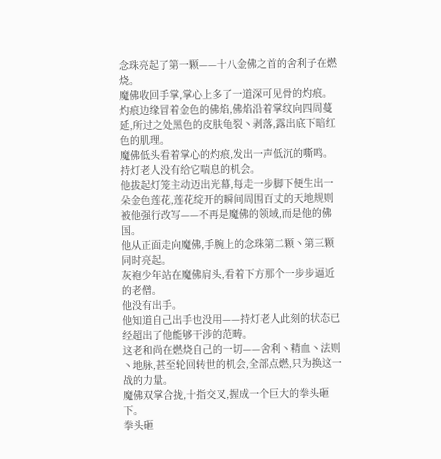念珠亮起了第一颗——十八金佛之首的舍利子在燃烧。
魔佛收回手掌,掌心上多了一道深可见骨的灼痕。
灼痕边缘冒着金色的佛焰,佛焰沿着掌纹向四周蔓延,所过之处黑色的皮肤龟裂丶剥落,露出底下暗红色的肌理。
魔佛低头看着掌心的灼痕,发出一声低沉的嘶鸣。
持灯老人没有给它喘息的机会。
他拔起灯笼主动迈出光幕,每走一步脚下便生出一朵金色莲花,莲花绽开的瞬间周围百丈的天地规则被他强行改写——不再是魔佛的领域,而是他的佛国。
他从正面走向魔佛,手腕上的念珠第二颗丶第三颗同时亮起。
灰袍少年站在魔佛肩头,看着下方那个一步步逼近的老僧。
他没有出手。
他知道自己出手也没用——持灯老人此刻的状态已经超出了他能够干涉的范畴。
这老和尚在燃烧自己的一切——舍利丶精血丶法则丶地脉,甚至轮回转世的机会,全部点燃,只为换这一战的力量。
魔佛双掌合拢,十指交叉,握成一个巨大的拳头砸下。
拳头砸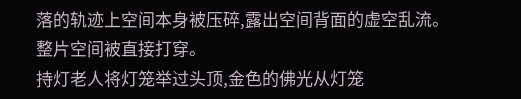落的轨迹上空间本身被压碎,露出空间背面的虚空乱流。
整片空间被直接打穿。
持灯老人将灯笼举过头顶,金色的佛光从灯笼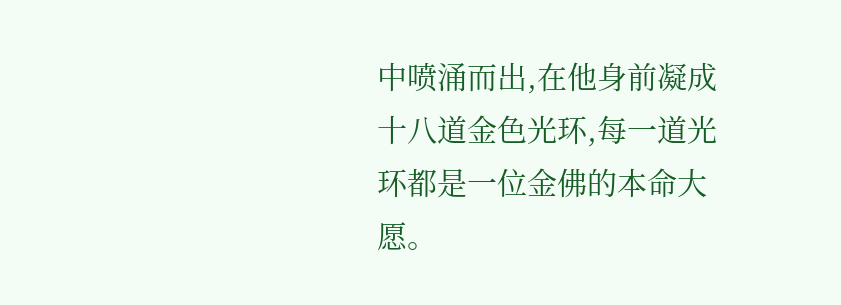中喷涌而出,在他身前凝成十八道金色光环,每一道光环都是一位金佛的本命大愿。